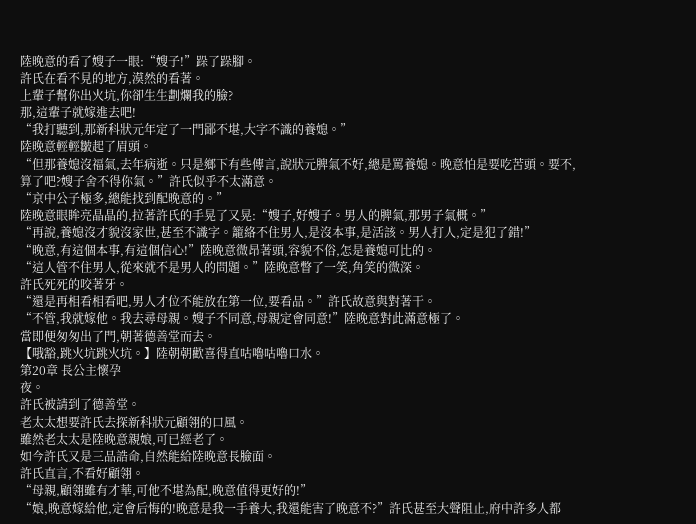陸晚意的看了嫂子一眼:“嫂子!”跺了跺腳。
許氏在看不見的地方,漠然的看著。
上輩子幫你出火坑,你卻生生劃爛我的臉?
那,這輩子就嫁進去吧!
“我打聽到,那新科狀元年定了一門鄙不堪,大字不識的養媳。”
陸晚意輕輕皺起了眉頭。
“但那養媳沒福氣,去年病逝。只是鄉下有些傳言,說狀元脾氣不好,總是罵養媳。晚意怕是要吃苦頭。要不,算了吧?嫂子舍不得你氣。”許氏似乎不太滿意。
“京中公子極多,總能找到配晚意的。”
陸晚意眼眸亮晶晶的,拉著許氏的手晃了又晃:“嫂子,好嫂子。男人的脾氣,那男子氣概。”
“再說,養媳沒才貌沒家世,甚至不識字。籠絡不住男人,是沒本事,是活該。男人打人,定是犯了錯!”
“晚意,有這個本事,有這個信心!”陸晚意微昂著頭,容貌不俗,怎是養媳可比的。
“這人管不住男人,從來就不是男人的問題。”陸晚意瞥了一笑,角笑的微深。
許氏死死的咬著牙。
“還是再相看相看吧,男人才位不能放在第一位,要看品。”許氏故意與對著干。
“不管,我就嫁他。我去尋母親。嫂子不同意,母親定會同意!”陸晚意對此滿意極了。
當即便匆匆出了門,朝著德善堂而去。
【哦豁,跳火坑跳火坑。】陸朝朝歡喜得直咕嚕咕嚕口水。
第20章 長公主懷孕
夜。
許氏被請到了德善堂。
老太太想要許氏去探新科狀元顧翎的口風。
雖然老太太是陸晚意親娘,可已經老了。
如今許氏又是三品誥命,自然能給陸晚意長臉面。
許氏直言,不看好顧翎。
“母親,顧翎雖有才華,可他不堪為配,晚意值得更好的!”
“娘,晚意嫁給他,定會后悔的!晚意是我一手養大,我還能害了晚意不?”許氏甚至大聲阻止,府中許多人都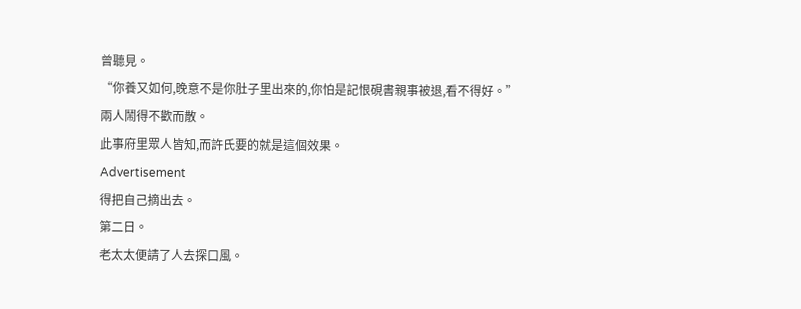曾聽見。
“你養又如何,晚意不是你肚子里出來的,你怕是記恨硯書親事被退,看不得好。”
兩人鬧得不歡而散。
此事府里眾人皆知,而許氏要的就是這個效果。
Advertisement
得把自己摘出去。
第二日。
老太太便請了人去探口風。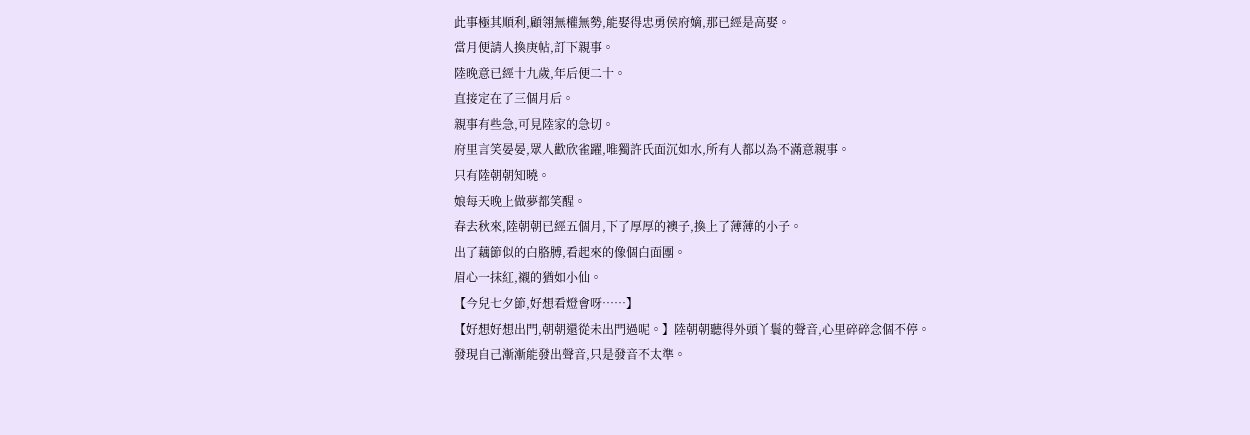此事極其順利,顧翎無權無勢,能娶得忠勇侯府嫡,那已經是高娶。
當月便請人換庚帖,訂下親事。
陸晚意已經十九歲,年后便二十。
直接定在了三個月后。
親事有些急,可見陸家的急切。
府里言笑晏晏,眾人歡欣雀躍,唯獨許氏面沉如水,所有人都以為不滿意親事。
只有陸朝朝知曉。
娘每天晚上做夢都笑醒。
春去秋來,陸朝朝已經五個月,下了厚厚的襖子,換上了薄薄的小子。
出了藕節似的白胳膊,看起來的像個白面團。
眉心一抹紅,襯的猶如小仙。
【今兒七夕節,好想看燈會呀……】
【好想好想出門,朝朝還從未出門過呢。】陸朝朝聽得外頭丫鬟的聲音,心里碎碎念個不停。
發現自己漸漸能發出聲音,只是發音不太準。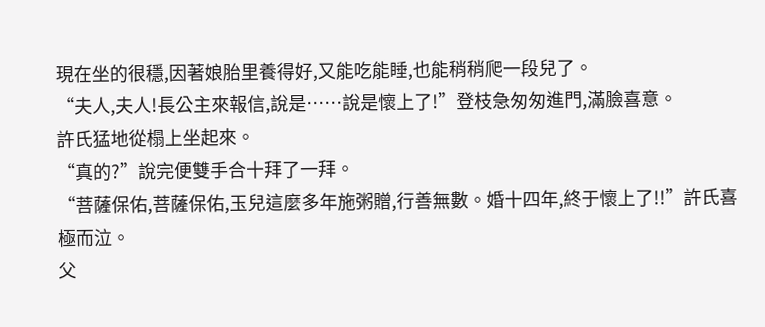現在坐的很穩,因著娘胎里養得好,又能吃能睡,也能稍稍爬一段兒了。
“夫人,夫人!長公主來報信,說是……說是懷上了!”登枝急匆匆進門,滿臉喜意。
許氏猛地從榻上坐起來。
“真的?”說完便雙手合十拜了一拜。
“菩薩保佑,菩薩保佑,玉兒這麼多年施粥贈,行善無數。婚十四年,終于懷上了!!”許氏喜極而泣。
父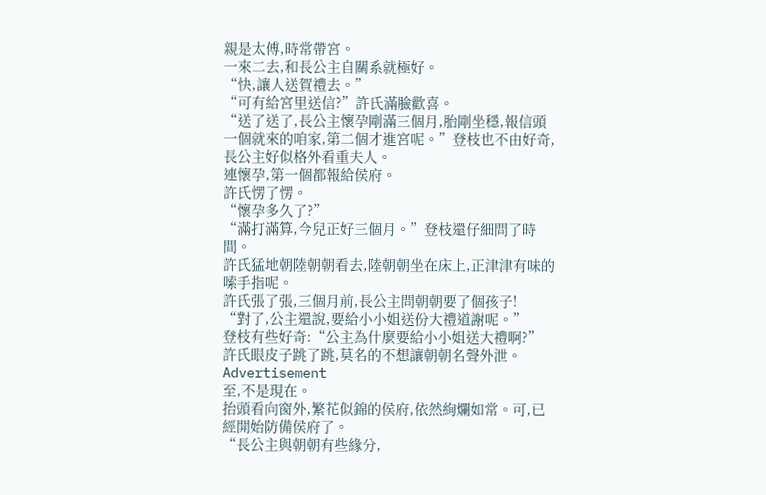親是太傅,時常帶宮。
一來二去,和長公主自關系就極好。
“快,讓人送賀禮去。”
“可有給宮里送信?”許氏滿臉歡喜。
“送了送了,長公主懷孕剛滿三個月,胎剛坐穩,報信頭一個就來的咱家,第二個才進宮呢。”登枝也不由好奇,長公主好似格外看重夫人。
連懷孕,第一個都報給侯府。
許氏愣了愣。
“懷孕多久了?”
“滿打滿算,今兒正好三個月。”登枝還仔細問了時間。
許氏猛地朝陸朝朝看去,陸朝朝坐在床上,正津津有味的嗦手指呢。
許氏張了張,三個月前,長公主問朝朝要了個孩子!
“對了,公主還說,要給小小姐送份大禮道謝呢。”
登枝有些好奇:“公主為什麼要給小小姐送大禮啊?”
許氏眼皮子跳了跳,莫名的不想讓朝朝名聲外泄。
Advertisement
至,不是現在。
抬頭看向窗外,繁花似錦的侯府,依然絢爛如常。可,已經開始防備侯府了。
“長公主與朝朝有些緣分,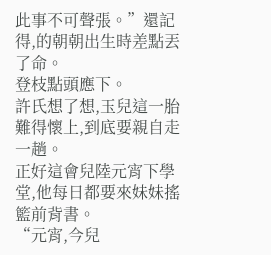此事不可聲張。”還記得,的朝朝出生時差點丟了命。
登枝點頭應下。
許氏想了想,玉兒這一胎難得懷上,到底要親自走一趟。
正好這會兒陸元宵下學堂,他每日都要來妹妹搖籃前背書。
“元宵,今兒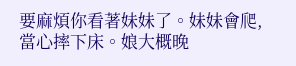要麻煩你看著妹妹了。妹妹會爬,當心摔下床。娘大概晚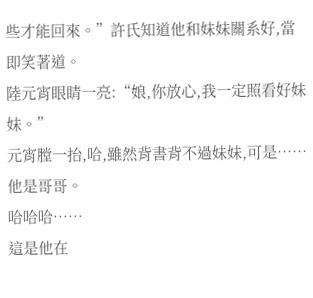些才能回來。”許氏知道他和妹妹關系好,當即笑著道。
陸元宵眼睛一亮:“娘,你放心,我一定照看好妹妹。”
元宵膛一抬,哈,雖然背書背不過妹妹,可是……
他是哥哥。
哈哈哈……
這是他在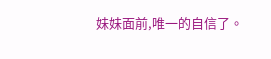妹妹面前,唯一的自信了。